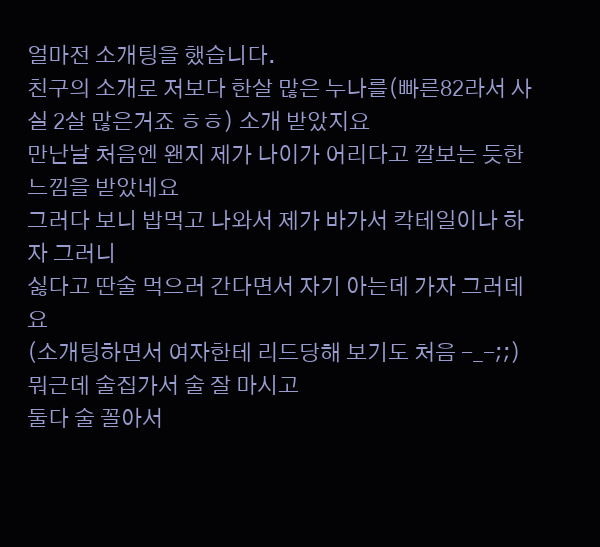얼마전 소개팅을 했습니다.
친구의 소개로 저보다 한살 많은 누나를(빠른82라서 사실 2살 많은거죠 ㅎㅎ) 소개 받았지요
만난날 처음엔 왠지 제가 나이가 어리다고 깔보는 듯한 느낌을 받았네요
그러다 보니 밥먹고 나와서 제가 바가서 칵테일이나 하자 그러니
싫다고 딴술 먹으러 간다면서 자기 아는데 가자 그러데요
(소개팅하면서 여자한테 리드당해 보기도 처음 -_-;;)
뭐근데 술집가서 술 잘 마시고
둘다 술 꼴아서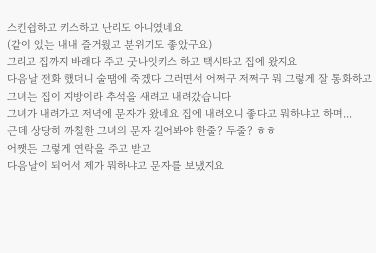스킨쉽하고 키스하고 난리도 아니였네요
(같이 있는 내내 즐거웠고 분위기도 좋았구요)
그리고 집까지 바래다 주고 굿나잇키스 하고 택시타고 집에 왔지요
다음날 전화 했더니 술땜에 죽겠다 그러면서 어쩌구 저쩌구 뭐 그렇게 잘 통화하고
그녀는 집이 지방이라 추석을 새려고 내려갔습니다
그녀가 내려가고 저녁에 문자가 왔네요 집에 내려오니 좋다고 뭐하냐고 하며...
근데 상당히 까칠한 그녀의 문자 길어봐야 한줄? 두줄? ㅎㅎ
어쨋든 그렇게 연락을 주고 받고
다음날이 되어서 제가 뭐하냐고 문자를 보냈지요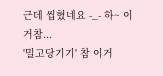근데 씹혔네요 -_- 하~ 이거참...
'밀고당기기' 참 이거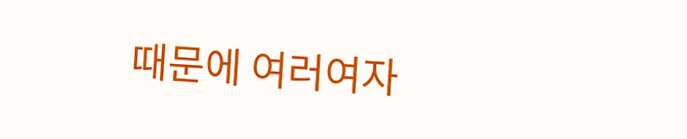때문에 여러여자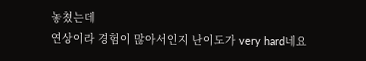놓쳤는데
연상이라 경험이 많아서인지 난이도가 very hard네요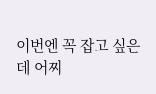이번엔 꼭 잡고 싶은데 어찌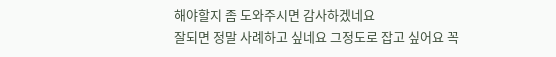해야할지 좀 도와주시면 감사하겠네요
잘되면 정말 사례하고 싶네요 그정도로 잡고 싶어요 꼭